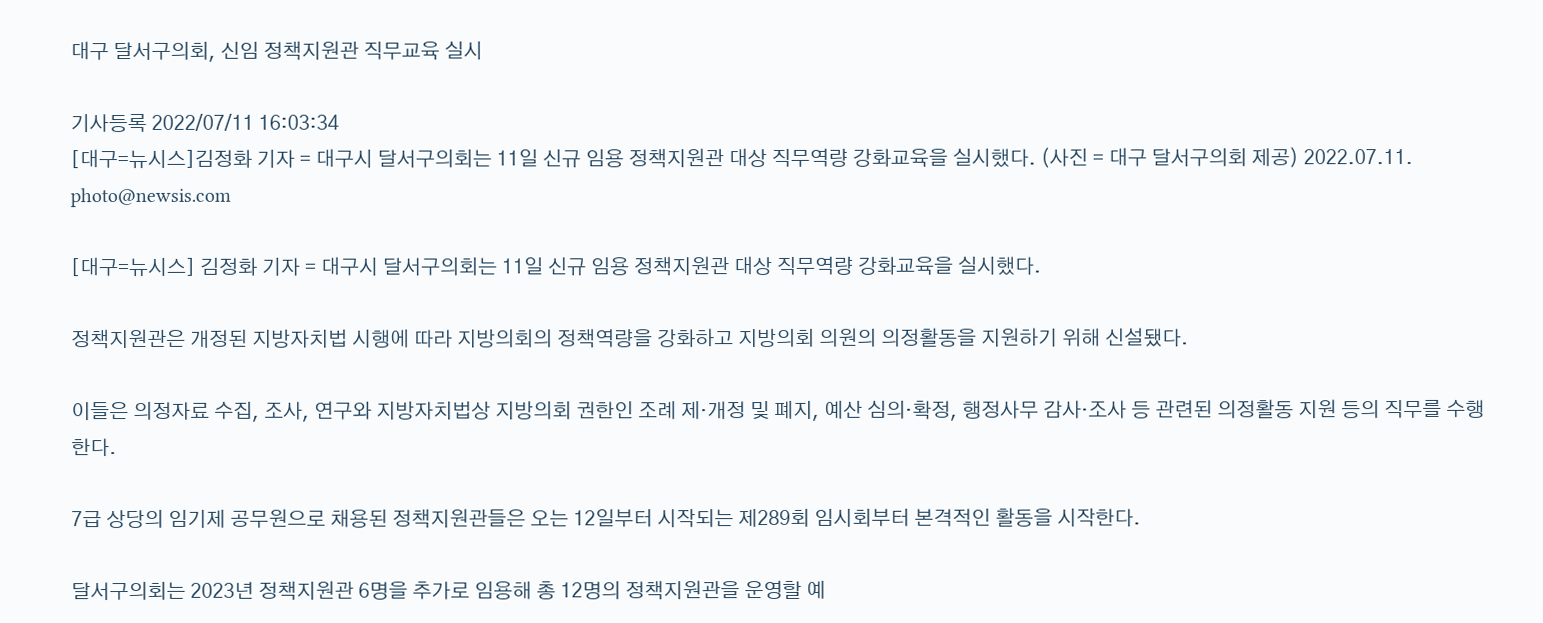대구 달서구의회, 신임 정책지원관 직무교육 실시

기사등록 2022/07/11 16:03:34
[대구=뉴시스]김정화 기자 = 대구시 달서구의회는 11일 신규 임용 정책지원관 대상 직무역량 강화교육을 실시했다. (사진 = 대구 달서구의회 제공) 2022.07.11. photo@newsis.com

[대구=뉴시스] 김정화 기자 = 대구시 달서구의회는 11일 신규 임용 정책지원관 대상 직무역량 강화교육을 실시했다.

정책지원관은 개정된 지방자치법 시행에 따라 지방의회의 정책역량을 강화하고 지방의회 의원의 의정활동을 지원하기 위해 신설됐다.

이들은 의정자료 수집, 조사, 연구와 지방자치법상 지방의회 권한인 조례 제·개정 및 폐지, 예산 심의·확정, 행정사무 감사·조사 등 관련된 의정활동 지원 등의 직무를 수행한다.

7급 상당의 임기제 공무원으로 채용된 정책지원관들은 오는 12일부터 시작되는 제289회 임시회부터 본격적인 활동을 시작한다.

달서구의회는 2023년 정책지원관 6명을 추가로 임용해 총 12명의 정책지원관을 운영할 예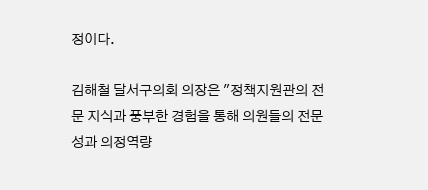정이다.

김해철 달서구의회 의장은 "정책지원관의 전문 지식과 풍부한 경험을 통해 의원들의 전문성과 의정역량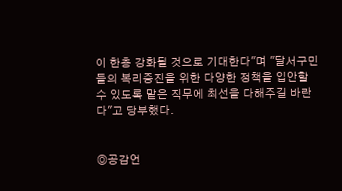이 한층 강화될 것으로 기대한다"며 "달서구민들의 복리증진을 위한 다양한 정책을 입안할 수 있도록 맡은 직무에 최선을 다해주길 바란다"고 당부했다.


◎공감언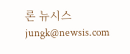론 뉴시스 jungk@newsis.com